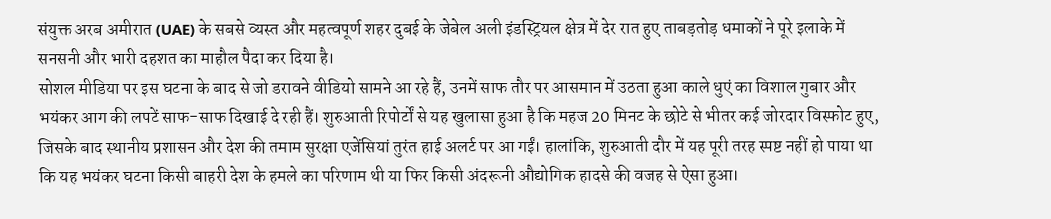संयुक्त अरब अमीरात (UAE) के सबसे व्यस्त और महत्वपूर्ण शहर दुबई के जेबेल अली इंडस्ट्रियल क्षेत्र में देर रात हुए ताबड़तोड़ धमाकों ने पूरे इलाके में सनसनी और भारी दहशत का माहौल पैदा कर दिया है।
सोशल मीडिया पर इस घटना के बाद से जो डरावने वीडियो सामने आ रहे हैं, उनमें साफ तौर पर आसमान में उठता हुआ काले धुएं का विशाल गुबार और भयंकर आग की लपटें साफ-साफ दिखाई दे रही हैं। शुरुआती रिपोर्टों से यह खुलासा हुआ है कि महज 20 मिनट के छोटे से भीतर कई जोरदार विस्फोट हुए, जिसके बाद स्थानीय प्रशासन और देश की तमाम सुरक्षा एजेंसियां तुरंत हाई अलर्ट पर आ गईं। हालांकि, शुरुआती दौर में यह पूरी तरह स्पष्ट नहीं हो पाया था कि यह भयंकर घटना किसी बाहरी देश के हमले का परिणाम थी या फिर किसी अंदरूनी औद्योगिक हादसे की वजह से ऐसा हुआ।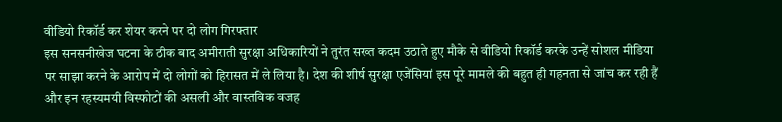वीडियो रिकॉर्ड कर शेयर करने पर दो लोग गिरफ्तार
इस सनसनीखेज घटना के ठीक बाद अमीराती सुरक्षा अधिकारियों ने तुरंत सख्त कदम उठाते हुए मौके से वीडियो रिकॉर्ड करके उन्हें सोशल मीडिया पर साझा करने के आरोप में दो लोगों को हिरासत में ले लिया है। देश की शीर्ष सुरक्षा एजेंसियां इस पूरे मामले की बहुत ही गहनता से जांच कर रही हैं और इन रहस्यमयी विस्फोटों की असली और वास्तविक वजह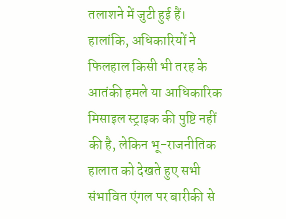तलाशने में जुटी हुई हैं। हालांकि, अधिकारियों ने फिलहाल किसी भी तरह के आतंकी हमले या आधिकारिक मिसाइल स्ट्राइक की पुष्टि नहीं की है, लेकिन भू-राजनीतिक हालात को देखते हुए सभी संभावित एंगल पर बारीकी से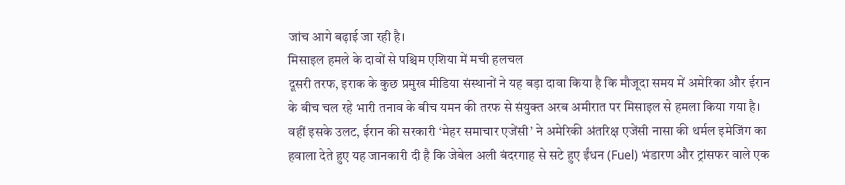जांच आगे बढ़ाई जा रही है।
मिसाइल हमले के दावों से पश्चिम एशिया में मची हलचल
दूसरी तरफ, इराक के कुछ प्रमुख मीडिया संस्थानों ने यह बड़ा दावा किया है कि मौजूदा समय में अमेरिका और ईरान के बीच चल रहे भारी तनाव के बीच यमन की तरफ से संयुक्त अरब अमीरात पर मिसाइल से हमला किया गया है। वहीं इसके उलट, ईरान की सरकारी ‘मेहर समाचार एजेंसी’ ने अमेरिकी अंतरिक्ष एजेंसी नासा की थर्मल इमेजिंग का हवाला देते हुए यह जानकारी दी है कि जेबेल अली बंदरगाह से सटे हुए ईंधन (Fuel) भंडारण और ट्रांसफर वाले एक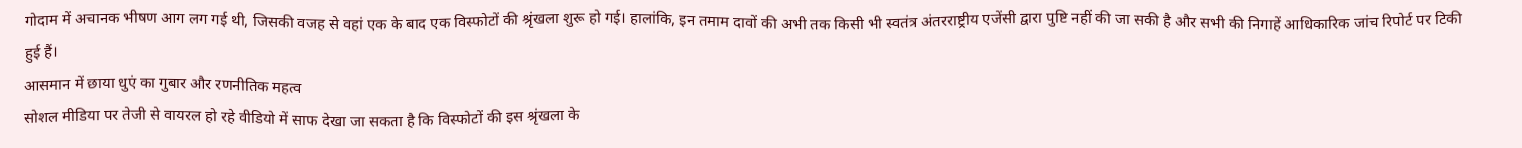गोदाम में अचानक भीषण आग लग गई थी, जिसकी वजह से वहां एक के बाद एक विस्फोटों की श्रृंखला शुरू हो गई। हालांकि, इन तमाम दावों की अभी तक किसी भी स्वतंत्र अंतरराष्ट्रीय एजेंसी द्वारा पुष्टि नहीं की जा सकी है और सभी की निगाहें आधिकारिक जांच रिपोर्ट पर टिकी हुई हैं।
आसमान में छाया धुएं का गुबार और रणनीतिक महत्व
सोशल मीडिया पर तेजी से वायरल हो रहे वीडियो में साफ देखा जा सकता है कि विस्फोटों की इस श्रृंखला के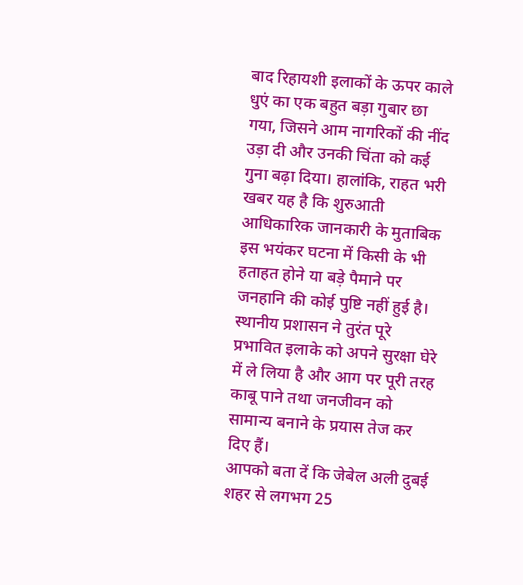बाद रिहायशी इलाकों के ऊपर काले धुएं का एक बहुत बड़ा गुबार छा गया, जिसने आम नागरिकों की नींद उड़ा दी और उनकी चिंता को कई गुना बढ़ा दिया। हालांकि, राहत भरी खबर यह है कि शुरुआती आधिकारिक जानकारी के मुताबिक इस भयंकर घटना में किसी के भी हताहत होने या बड़े पैमाने पर जनहानि की कोई पुष्टि नहीं हुई है। स्थानीय प्रशासन ने तुरंत पूरे प्रभावित इलाके को अपने सुरक्षा घेरे में ले लिया है और आग पर पूरी तरह काबू पाने तथा जनजीवन को सामान्य बनाने के प्रयास तेज कर दिए हैं।
आपको बता दें कि जेबेल अली दुबई शहर से लगभग 25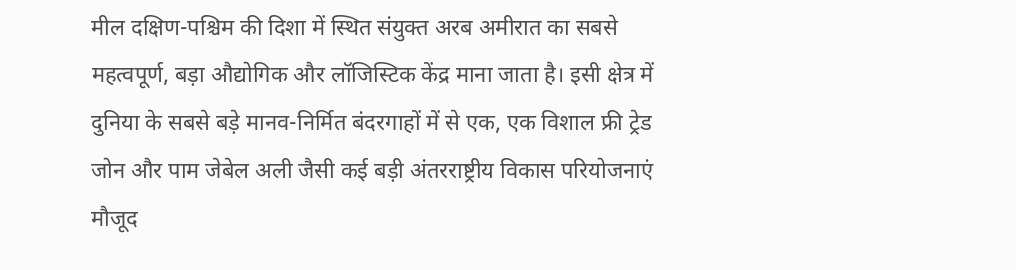मील दक्षिण-पश्चिम की दिशा में स्थित संयुक्त अरब अमीरात का सबसे महत्वपूर्ण, बड़ा औद्योगिक और लॉजिस्टिक केंद्र माना जाता है। इसी क्षेत्र में दुनिया के सबसे बड़े मानव-निर्मित बंदरगाहों में से एक, एक विशाल फ्री ट्रेड जोन और पाम जेबेल अली जैसी कई बड़ी अंतरराष्ट्रीय विकास परियोजनाएं मौजूद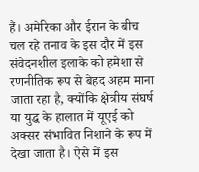हैं। अमेरिका और ईरान के बीच चल रहे तनाव के इस दौर में इस संवेदनशील इलाके को हमेशा से रणनीतिक रूप से बेहद अहम माना जाता रहा है, क्योंकि क्षेत्रीय संघर्ष या युद्ध के हालात में यूएई को अक्सर संभावित निशाने के रूप में देखा जाता है। ऐसे में इस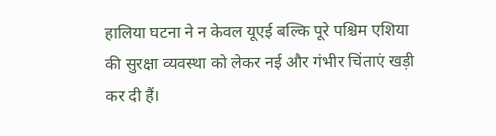हालिया घटना ने न केवल यूएई बल्कि पूरे पश्चिम एशिया की सुरक्षा व्यवस्था को लेकर नई और गंभीर चिंताएं खड़ी कर दी हैं।